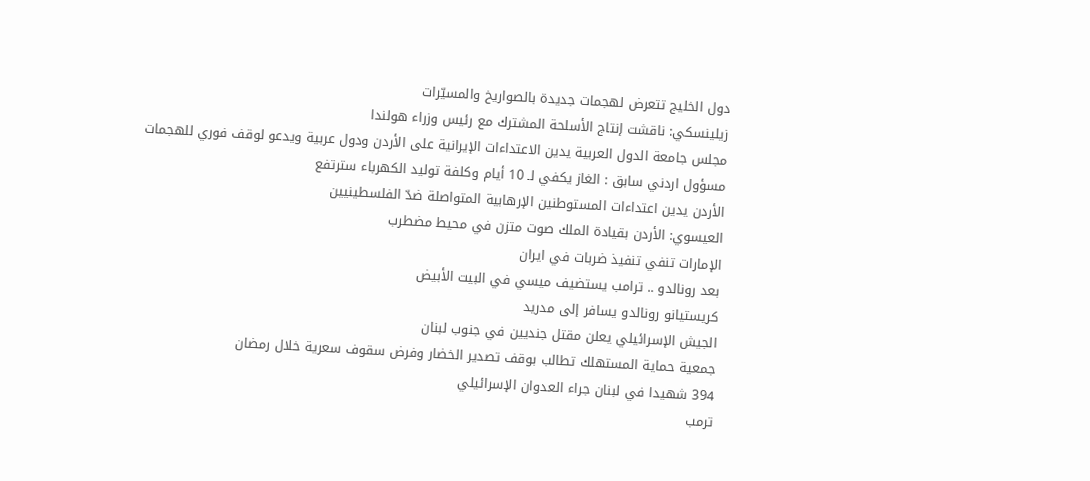دول الخليج تتعرض لهجمات جديدة بالصواريخ والمسيّرات
زيلينسكي: ناقشت إنتاج الأسلحة المشترك مع رئيس وزراء هولندا
مجلس جامعة الدول العربية يدين الاعتداءات الإيرانية على الأردن ودول عربية ويدعو لوقف فوري للهجمات
مسؤول اردني سابق : الغاز يكفي لـ 10 أيام وكلفة توليد الكهرباء سترتفع
الأردن يدين اعتداءات المستوطنين الإرهابية المتواصلة ضدّ الفلسطينيين
العيسوي: الأردن بقيادة الملك صوت متزن في محيط مضطرب
الإمارات تنفي تنفيذ ضربات في ايران
بعد رونالدو .. ترامب يستضيف ميسي في البيت الأبيض
كريستيانو رونالدو يسافر إلى مدريد
الجيش الإسرائيلي يعلن مقتل جنديين في جنوب لبنان
جمعية حماية المستهلك تطالب بوقف تصدير الخضار وفرض سقوف سعرية خلال رمضان
394 شهيدا في لبنان جراء العدوان الإسرائيلي
ترمب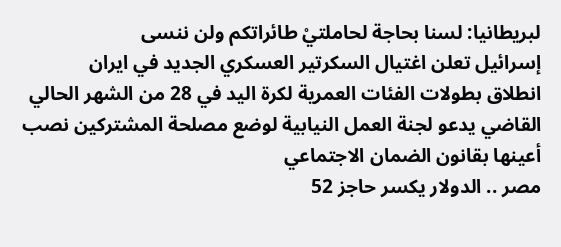لبريطانيا: لسنا بحاجة لحاملتيْ طائراتكم ولن ننسى
إسرائيل تعلن اغتيال السكرتير العسكري الجديد في ايران
انطلاق بطولات الفئات العمرية لكرة اليد في 28 من الشهر الحالي
القاضي يدعو لجنة العمل النيابية لوضع مصلحة المشتركين نصب أعينها بقانون الضمان الاجتماعي
مصر .. الدولار يكسر حاجز 52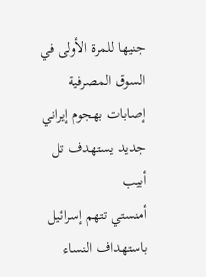جنيها للمرة الأولى في السوق المصرفية
إصابات بهجوم إيراني جديد يستهدف تل أبيب
أمنستي تتهم إسرائيل باستهداف النساء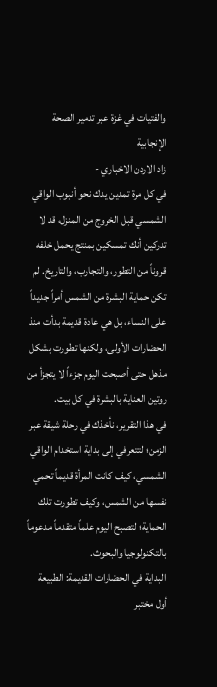والفتيات في غزة عبر تدمير الصحة الإنجابية
زاد الاردن الاخباري -
في كل مرة تمدين يدك نحو أنبوب الواقي الشمسي قبل الخروج من المنزل، قد لا تدركين أنك تمسكين بمنتج يحمل خلفه قروناً من التطور، والتجارب، والتاريخ. لم تكن حماية البشرة من الشمس أمراً جديداً على النساء، بل هي عادة قديمة بدأت منذ الحضارات الأولى، ولكنها تطورت بشكل مذهل حتى أصبحت اليوم جزءاً لا يتجزأ من روتين العناية بالبشرة في كل بيت.
في هذا التقرير، نأخذك في رحلة شيقة عبر الزمن؛ لتتعرفي إلى بداية استخدام الواقي الشمسي، كيف كانت المرأة قديماً تحمي نفسها من الشمس، وكيف تطورت تلك الحماية؛ لتصبح اليوم علماً متقدماً مدعوماً بالتكنولوجيا والبحوث.
البداية في الحضارات القديمة: الطبيعة أول مختبر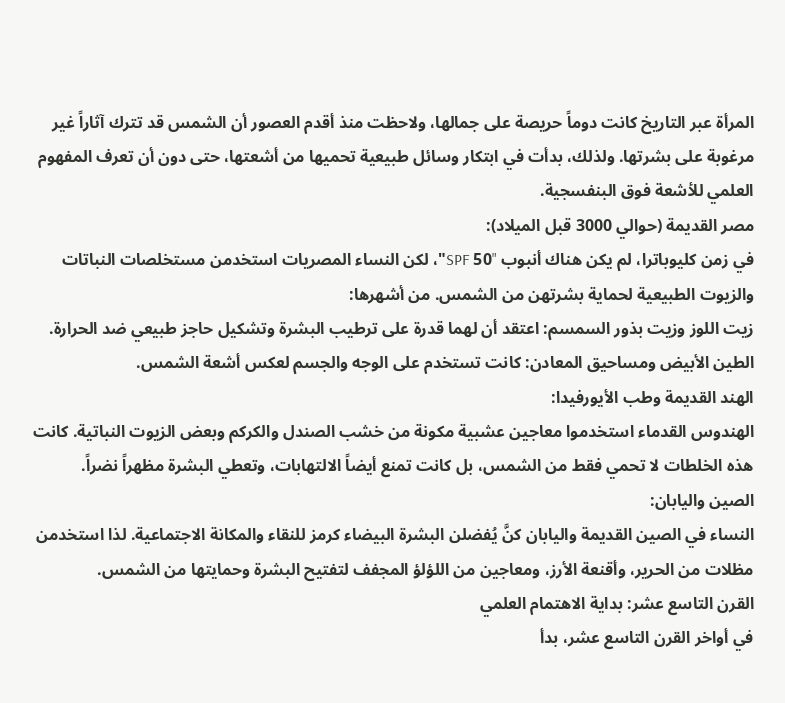المرأة عبر التاريخ كانت دوماً حريصة على جمالها، ولاحظت منذ أقدم العصور أن الشمس قد تترك آثاراً غير مرغوبة على بشرتها. ولذلك، بدأت في ابتكار وسائل طبيعية تحميها من أشعتها، حتى دون أن تعرف المفهوم العلمي للأشعة فوق البنفسجية.
مصر القديمة (حوالي 3000 قبل الميلاد):
في زمن كليوباترا، لم يكن هناك أنبوب "SPF 50"، لكن النساء المصريات استخدمن مستخلصات النباتات والزيوت الطبيعية لحماية بشرتهن من الشمس. من أشهرها:
زيت اللوز وزيت بذور السمسم: اعتقد أن لهما قدرة على ترطيب البشرة وتشكيل حاجز طبيعي ضد الحرارة.
الطين الأبيض ومساحيق المعادن: كانت تستخدم على الوجه والجسم لعكس أشعة الشمس.
الهند القديمة وطب الأيورفيدا:
الهندوس القدماء استخدموا معاجين عشبية مكونة من خشب الصندل والكركم وبعض الزيوت النباتية. كانت هذه الخلطات لا تحمي فقط من الشمس، بل كانت تمنع أيضاً الالتهابات، وتعطي البشرة مظهراً نضراً.
الصين واليابان:
النساء في الصين القديمة واليابان كنَّ يُفضلن البشرة البيضاء كرمز للنقاء والمكانة الاجتماعية. لذا استخدمن مظلات من الحرير، وأقنعة الأرز، ومعاجين من اللؤلؤ المجفف لتفتيح البشرة وحمايتها من الشمس.
القرن التاسع عشر: بداية الاهتمام العلمي
في أواخر القرن التاسع عشر، بدأ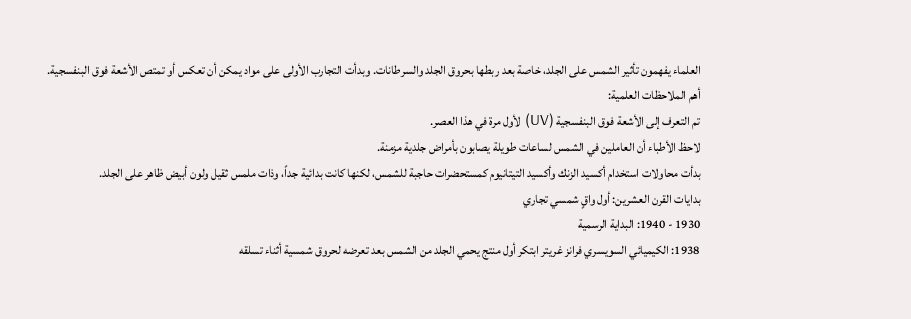العلماء يفهمون تأثير الشمس على الجلد، خاصة بعد ربطها بحروق الجلد والسرطانات. وبدأت التجارب الأولى على مواد يمكن أن تعكس أو تمتص الأشعة فوق البنفسجية.
أهم الملاحظات العلمية:
تم التعرف إلى الأشعة فوق البنفسجية (UV) لأول مرة في هذا العصر.
لاحظ الأطباء أن العاملين في الشمس لساعات طويلة يصابون بأمراض جلدية مزمنة.
بدأت محاولات استخدام أكسيد الزنك وأكسيد التيتانيوم كمستحضرات حاجبة للشمس، لكنها كانت بدائية جداً، وذات ملمس ثقيل ولون أبيض ظاهر على الجلد.
بدايات القرن العشرين: أول واقٍ شمسي تجاري
1930 - 1940: البداية الرسمية
1938: الكيميائي السويسري فرانز غريتر ابتكر أول منتج يحمي الجلد من الشمس بعد تعرضه لحروق شمسية أثناء تسلقه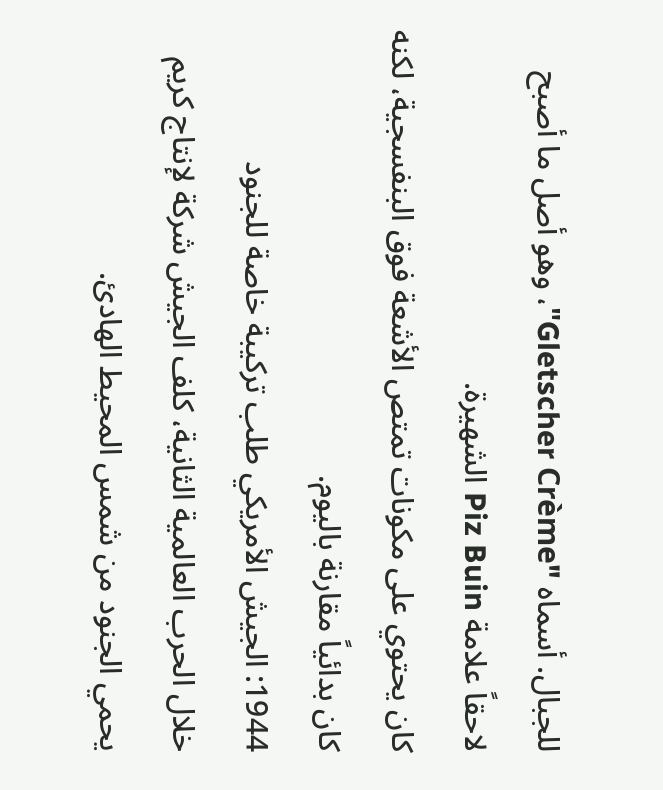للجبال. أسماه "Gletscher Crème"، وهو أصل ما أصبح لاحقاً علامة Piz Buin الشهيرة.
كان يحتوي على مكونات تمتص الأشعة فوق البنفسجية، لكنه كان بدائياً مقارنة باليوم.
1944: الجيش الأمريكي طلب تركيبة خاصة للجنود
خلال الحرب العالمية الثانية، كلف الجيش شركة لإنتاج كريم يحمي الجنود من شمس المحيط الهادئ.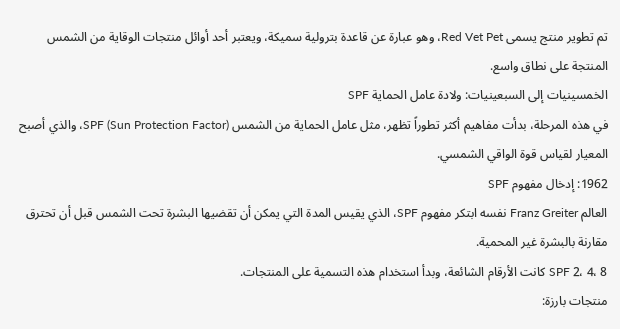تم تطوير منتج يسمى Red Vet Pet، وهو عبارة عن قاعدة بترولية سميكة، ويعتبر أحد أوائل منتجات الوقاية من الشمس المنتجة على نطاق واسع.
الخمسينيات إلى السبعينيات: ولادة عامل الحماية SPF
في هذه المرحلة، بدأت مفاهيم أكثر تطوراً تظهر، مثل عامل الحماية من الشمس SPF (Sun Protection Factor)، والذي أصبح المعيار لقياس قوة الواقي الشمسي.
1962: إدخال مفهوم SPF
العالم Franz Greiter نفسه ابتكر مفهوم SPF، الذي يقيس المدة التي يمكن أن تقضيها البشرة تحت الشمس قبل أن تحترق مقارنة بالبشرة غير المحمية.
SPF 2، 4، 8 كانت الأرقام الشائعة، وبدأ استخدام هذه التسمية على المنتجات.
منتجات بارزة: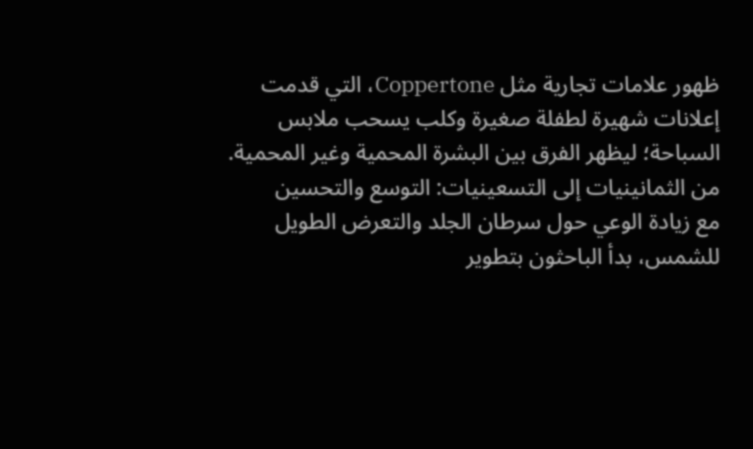ظهور علامات تجارية مثل Coppertone، التي قدمت إعلانات شهيرة لطفلة صغيرة وكلب يسحب ملابس السباحة؛ ليظهر الفرق بين البشرة المحمية وغير المحمية.
من الثمانينيات إلى التسعينيات: التوسع والتحسين
مع زيادة الوعي حول سرطان الجلد والتعرض الطويل للشمس، بدأ الباحثون بتطوير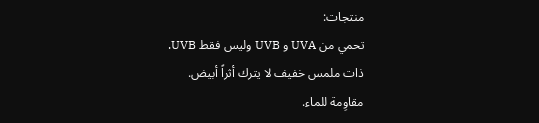منتجات:
تحمي من UVA و UVB وليس فقط UVB.
ذات ملمس خفيف لا يترك أثراً أبيض.
مقاوِمة للماء.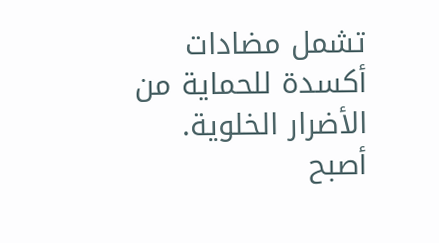تشمل مضادات أكسدة للحماية من الأضرار الخلوية.
أصبح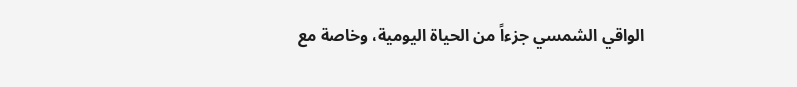الواقي الشمسي جزءاً من الحياة اليومية، وخاصة مع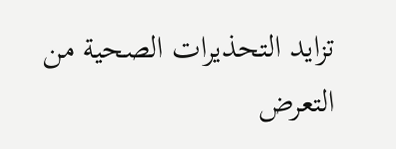تزايد التحذيرات الصحية من التعرض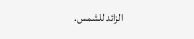الزائد للشمس.